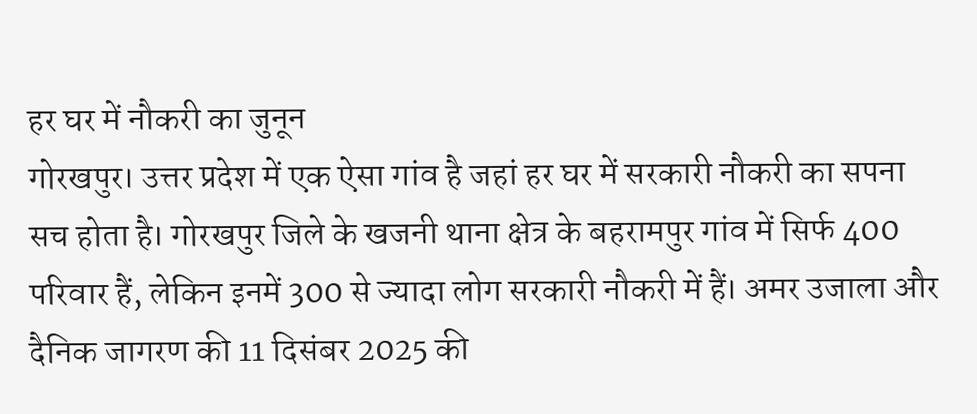हर घर में नौकरी का जुनून
गोरखपुर। उत्तर प्रदेश में एक ऐसा गांव है जहां हर घर में सरकारी नौकरी का सपना सच होता है। गोरखपुर जिले के खजनी थाना क्षेत्र के बहरामपुर गांव में सिर्फ 400 परिवार हैं, लेकिन इनमें 300 से ज्यादा लोग सरकारी नौकरी में हैं। अमर उजाला और दैनिक जागरण की 11 दिसंबर 2025 की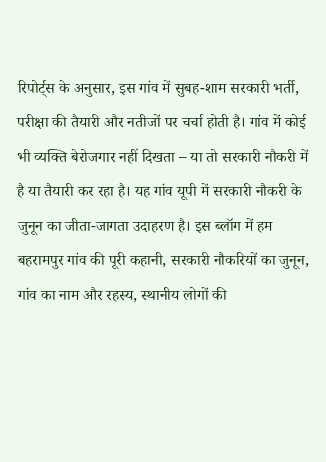रिपोर्ट्स के अनुसार, इस गांव में सुबह-शाम सरकारी भर्ती, परीक्षा की तैयारी और नतीजों पर चर्चा होती है। गांव में कोई भी व्यक्ति बेरोजगार नहीं दिखता – या तो सरकारी नौकरी में है या तैयारी कर रहा है। यह गांव यूपी में सरकारी नौकरी के जुनून का जीता-जागता उदाहरण है। इस ब्लॉग में हम बहरामपुर गांव की पूरी कहानी, सरकारी नौकरियों का जुनून, गांव का नाम और रहस्य, स्थानीय लोगों की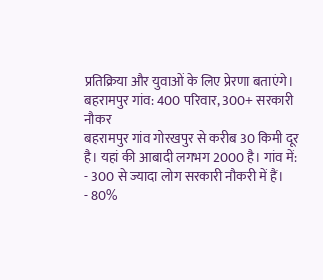प्रतिक्रिया और युवाओं के लिए प्रेरणा बताएंगे।
बहरामपुर गांव: 400 परिवार, 300+ सरकारी नौकर
बहरामपुर गांव गोरखपुर से करीब 30 किमी दूर है। यहां की आबादी लगभग 2000 है। गांव में:
- 300 से ज्यादा लोग सरकारी नौकरी में हैं।
- 80%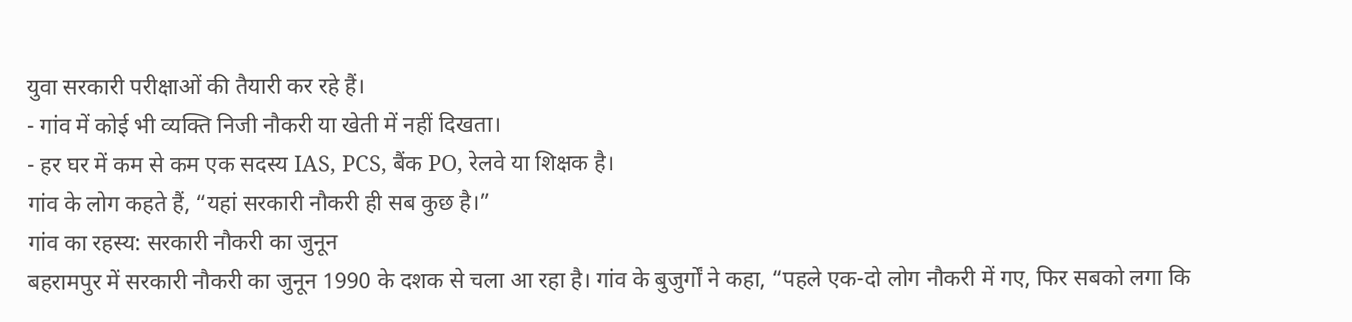युवा सरकारी परीक्षाओं की तैयारी कर रहे हैं।
- गांव में कोई भी व्यक्ति निजी नौकरी या खेती में नहीं दिखता।
- हर घर में कम से कम एक सदस्य IAS, PCS, बैंक PO, रेलवे या शिक्षक है।
गांव के लोग कहते हैं, “यहां सरकारी नौकरी ही सब कुछ है।”
गांव का रहस्य: सरकारी नौकरी का जुनून
बहरामपुर में सरकारी नौकरी का जुनून 1990 के दशक से चला आ रहा है। गांव के बुजुर्गों ने कहा, “पहले एक-दो लोग नौकरी में गए, फिर सबको लगा कि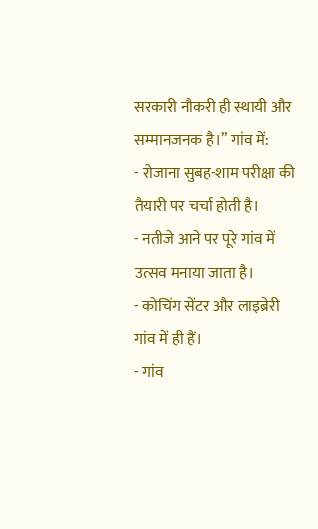सरकारी नौकरी ही स्थायी और सम्मानजनक है।” गांव में:
- रोजाना सुबह-शाम परीक्षा की तैयारी पर चर्चा होती है।
- नतीजे आने पर पूरे गांव में उत्सव मनाया जाता है।
- कोचिंग सेंटर और लाइब्रेरी गांव में ही हैं।
- गांव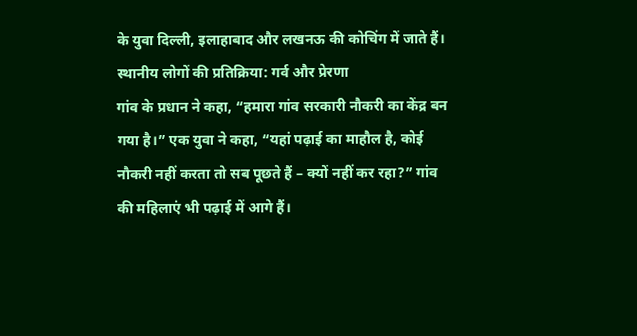के युवा दिल्ली, इलाहाबाद और लखनऊ की कोचिंग में जाते हैं।
स्थानीय लोगों की प्रतिक्रिया: गर्व और प्रेरणा
गांव के प्रधान ने कहा, “हमारा गांव सरकारी नौकरी का केंद्र बन गया है।” एक युवा ने कहा, “यहां पढ़ाई का माहौल है, कोई नौकरी नहीं करता तो सब पूछते हैं – क्यों नहीं कर रहा?” गांव की महिलाएं भी पढ़ाई में आगे हैं।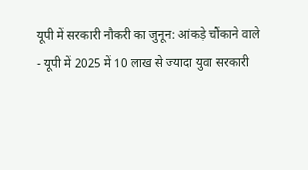यूपी में सरकारी नौकरी का जुनून: आंकड़े चौंकाने वाले
- यूपी में 2025 में 10 लाख से ज्यादा युवा सरकारी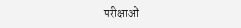परीक्षाओं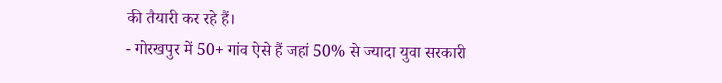की तैयारी कर रहे हैं।
- गोरखपुर में 50+ गांव ऐसे हैं जहां 50% से ज्यादा युवा सरकारी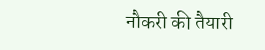नौकरी की तैयारी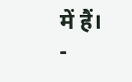में हैं।
-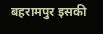बहरामपुर इसकी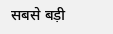सबसे बड़ी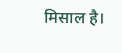मिसाल है।